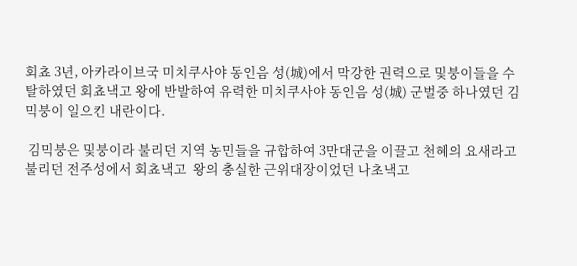회쵸 3년, 아카라이브국 미치쿠사야 동인음 성(城)에서 막강한 권력으로 및붕이들을 수탈하였던 회쵸낵고 왕에 반발하여 유력한 미치쿠사야 동인음 성(城) 군벌중 하나였던 김믹붕이 일으킨 내란이다.

 김믹붕은 및붕이라 불리던 지역 농민들을 규합하여 3만대군을 이끌고 천혜의 요새라고 불리던 전주성에서 회쵸낵고  왕의 충실한 근위대장이었던 나초낵고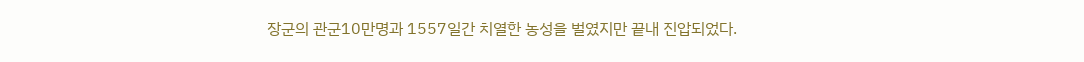장군의 관군10만명과 1557일간 치열한 농성을 벌였지만 끝내 진압되었다.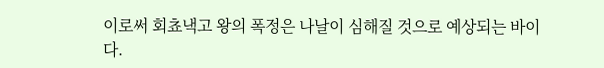이로써 회쵸낵고 왕의 폭정은 나날이 심해질 것으로 예상되는 바이다.